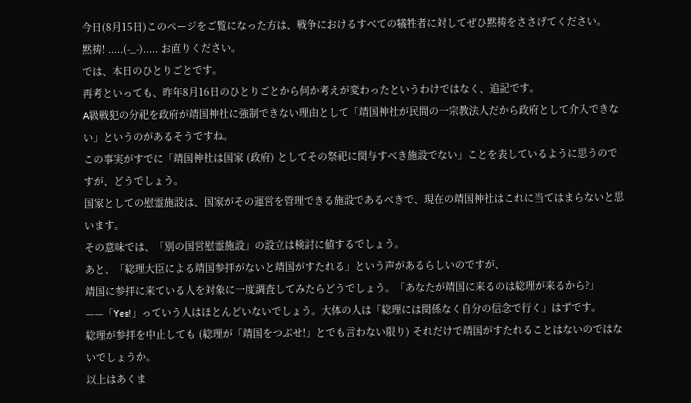今日(8月15日)このページをご覧になった方は、戦争におけるすべての犠牲者に対してぜひ黙祷をささげてください。
黙祷! .....(-_-)..... お直りください。
では、本日のひとりごとです。
再考といっても、昨年8月16日のひとりごとから何か考えが変わったというわけではなく、追記です。
A級戦犯の分祀を政府が靖国神社に強制できない理由として「靖国神社が民間の一宗教法人だから政府として介入できない」というのがあるそうですね。
この事実がすでに「靖国神社は国家 (政府) としてその祭祀に関与すべき施設でない」ことを表しているように思うのですが、どうでしょう。
国家としての慰霊施設は、国家がその運営を管理できる施設であるべきで、現在の靖国神社はこれに当てはまらないと思います。
その意味では、「別の国営慰霊施設」の設立は検討に値するでしょう。
あと、「総理大臣による靖国参拝がないと靖国がすたれる」という声があるらしいのですが、
靖国に参拝に来ている人を対象に一度調査してみたらどうでしょう。「あなたが靖国に来るのは総理が来るから?」
——「Yes!」っていう人はほとんどいないでしょう。大体の人は「総理には関係なく自分の信念で行く」はずです。
総理が参拝を中止しても (総理が「靖国をつぶせ!」とでも言わない限り) それだけで靖国がすたれることはないのではないでしょうか。
以上はあくま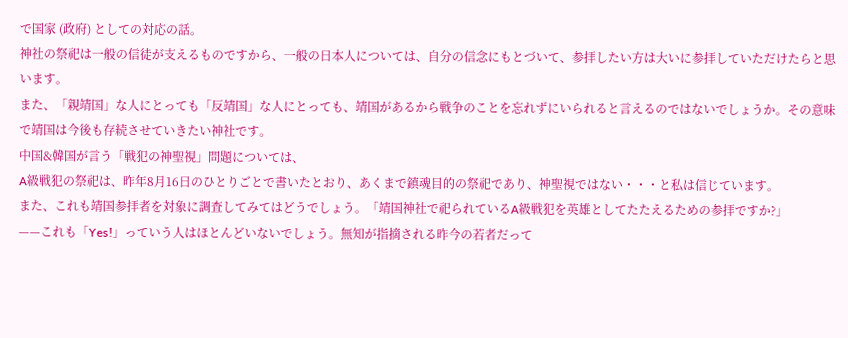で国家 (政府) としての対応の話。
神社の祭祀は一般の信徒が支えるものですから、一般の日本人については、自分の信念にもとづいて、参拝したい方は大いに参拝していただけたらと思います。
また、「親靖国」な人にとっても「反靖国」な人にとっても、靖国があるから戦争のことを忘れずにいられると言えるのではないでしょうか。その意味で靖国は今後も存続させていきたい神社です。
中国&韓国が言う「戦犯の神聖視」問題については、
A級戦犯の祭祀は、昨年8月16日のひとりごとで書いたとおり、あくまで鎮魂目的の祭祀であり、神聖視ではない・・・と私は信じています。
また、これも靖国参拝者を対象に調査してみてはどうでしょう。「靖国神社で祀られているA級戦犯を英雄としてたたえるための参拝ですか?」
——これも「Yes!」っていう人はほとんどいないでしょう。無知が指摘される昨今の若者だって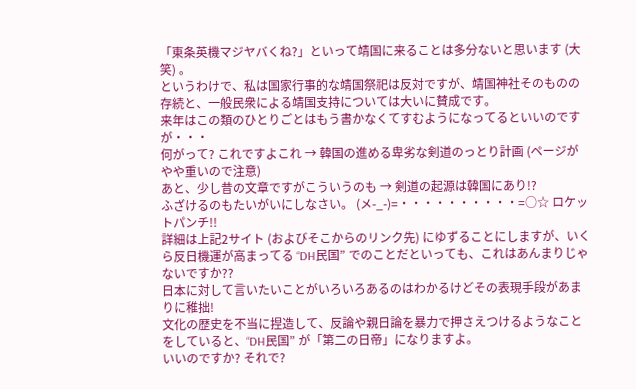「東条英機マジヤバくね?」といって靖国に来ることは多分ないと思います (大笑) 。
というわけで、私は国家行事的な靖国祭祀は反対ですが、靖国神社そのものの存続と、一般民衆による靖国支持については大いに賛成です。
来年はこの類のひとりごとはもう書かなくてすむようになってるといいのですが・・・
何がって? これですよこれ → 韓国の進める卑劣な剣道のっとり計画 (ページがやや重いので注意)
あと、少し昔の文章ですがこういうのも → 剣道の起源は韓国にあり!?
ふざけるのもたいがいにしなさい。 (メ-_-)=・・・・・・・・・・=○☆ ロケットパンチ!!
詳細は上記2サイト (およびそこからのリンク先) にゆずることにしますが、いくら反日機運が高まってる “DH民国” でのことだといっても、これはあんまりじゃないですか??
日本に対して言いたいことがいろいろあるのはわかるけどその表現手段があまりに稚拙!
文化の歴史を不当に捏造して、反論や親日論を暴力で押さえつけるようなことをしていると、“DH民国” が「第二の日帝」になりますよ。
いいのですか? それで?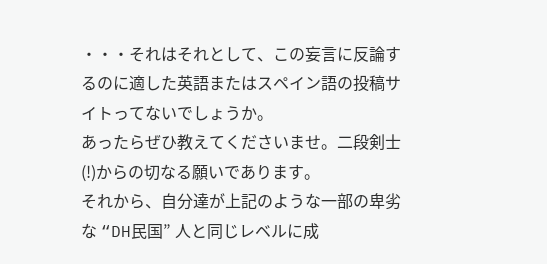・・・それはそれとして、この妄言に反論するのに適した英語またはスペイン語の投稿サイトってないでしょうか。
あったらぜひ教えてくださいませ。二段剣士(!)からの切なる願いであります。
それから、自分達が上記のような一部の卑劣な “DH民国” 人と同じレベルに成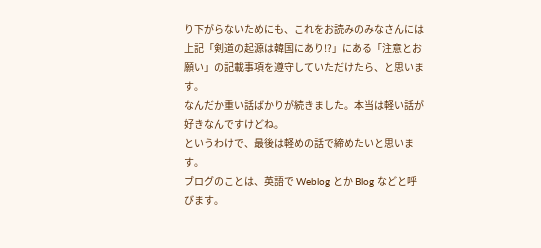り下がらないためにも、これをお読みのみなさんには上記「剣道の起源は韓国にあり!?」にある「注意とお願い」の記載事項を遵守していただけたら、と思います。
なんだか重い話ばかりが続きました。本当は軽い話が好きなんですけどね。
というわけで、最後は軽めの話で締めたいと思います。
ブログのことは、英語で Weblog とか Blog などと呼びます。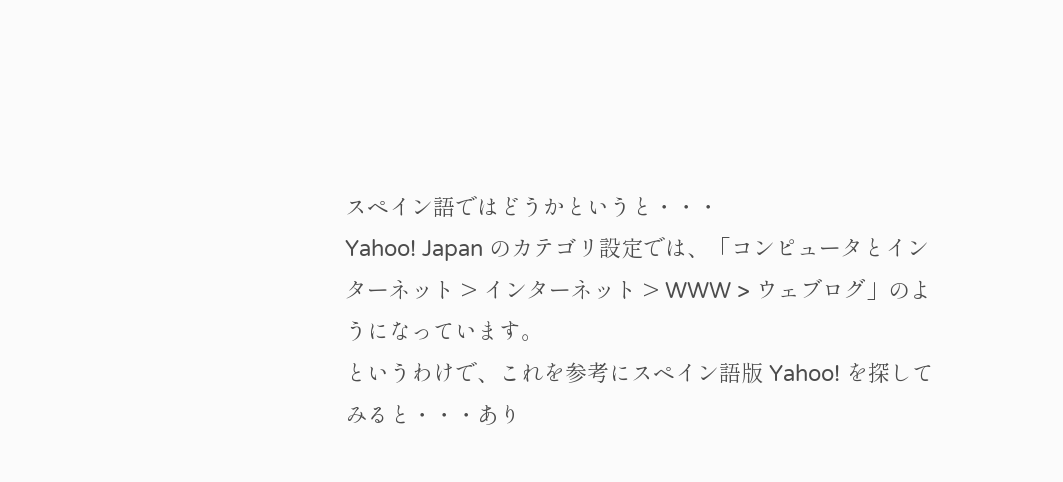スペイン語ではどうかというと・・・
Yahoo! Japan のカテゴリ設定では、「コンピュータとインターネット > インターネット > WWW > ウェブログ」のようになっています。
というわけで、これを参考にスペイン語版 Yahoo! を探してみると・・・あり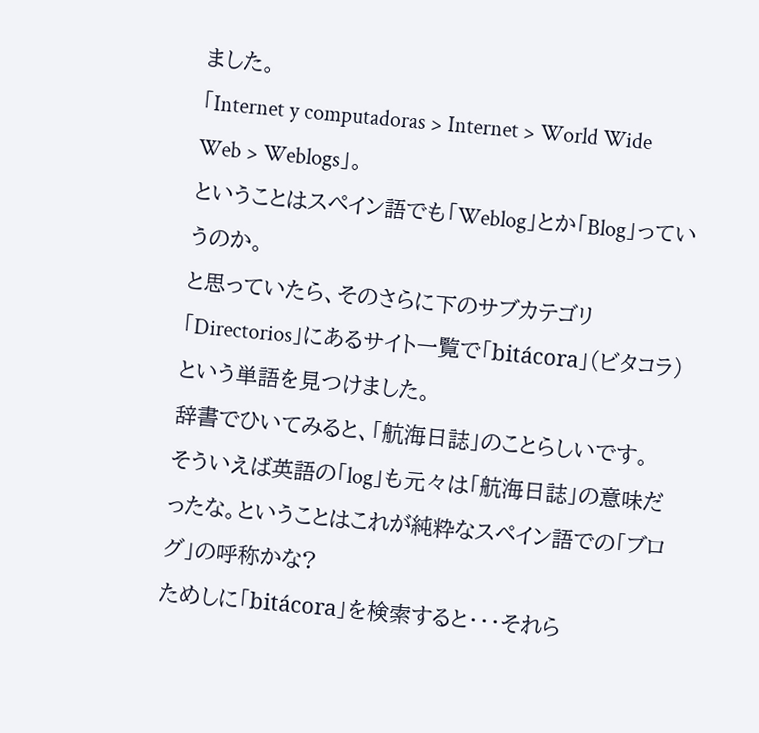ました。
「Internet y computadoras > Internet > World Wide Web > Weblogs」。
ということはスペイン語でも「Weblog」とか「Blog」っていうのか。
と思っていたら、そのさらに下のサブカテゴリ「Directorios」にあるサイト一覧で「bitácora」(ビタコラ)という単語を見つけました。
辞書でひいてみると、「航海日誌」のことらしいです。
そういえば英語の「log」も元々は「航海日誌」の意味だったな。ということはこれが純粋なスペイン語での「ブログ」の呼称かな?
ためしに「bitácora」を検索すると・・・それら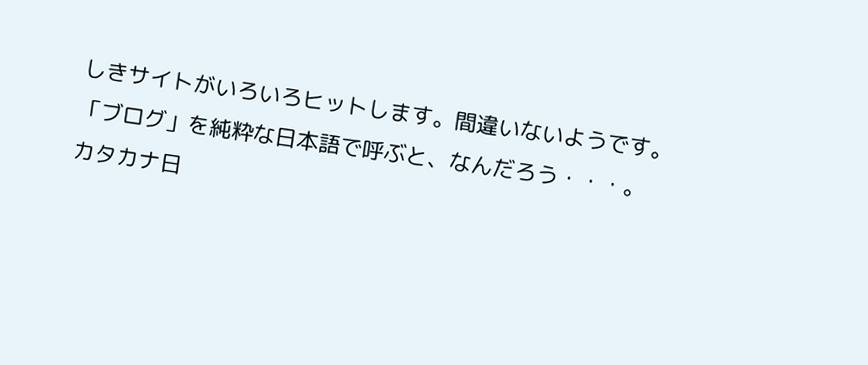しきサイトがいろいろヒットします。間違いないようです。
「ブログ」を純粋な日本語で呼ぶと、なんだろう・・・。
カタカナ日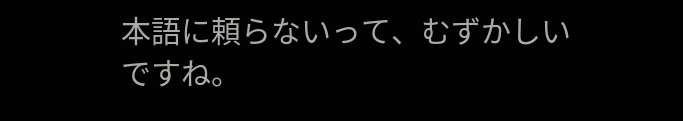本語に頼らないって、むずかしいですね。